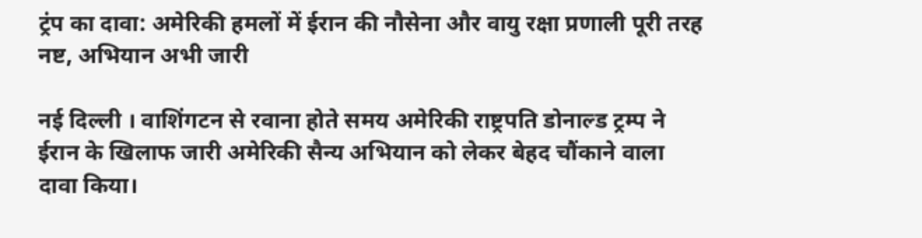ट्रंप का दावा: अमेरिकी हमलों में ईरान की नौसेना और वायु रक्षा प्रणाली पूरी तरह नष्ट, अभियान अभी जारी

नई दिल्ली । वाशिंगटन से रवाना होते समय अमेरिकी राष्ट्रपति डोनाल्ड ट्रम्प ने ईरान के खिलाफ जारी अमेरिकी सैन्य अभियान को लेकर बेहद चौंकाने वाला दावा किया।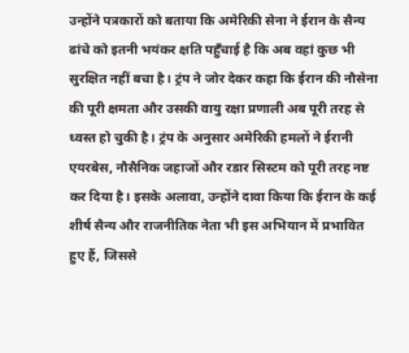उन्होंने पत्रकारों को बताया कि अमेरिकी सेना ने ईरान के सैन्य ढांचे को इतनी भयंकर क्षति पहुँचाई है कि अब वहां कुछ भी सुरक्षित नहीं बचा है। ट्रंप ने जोर देकर कहा कि ईरान की नौसेना की पूरी क्षमता और उसकी वायु रक्षा प्रणाली अब पूरी तरह से ध्वस्त हो चुकी है। ट्रंप के अनुसार अमेरिकी हमलों ने ईरानी एयरबेस, नौसैनिक जहाजों और रडार सिस्टम को पूरी तरह नष्ट कर दिया है। इसके अलावा, उन्होंने दावा किया कि ईरान के कई शीर्ष सैन्य और राजनीतिक नेता भी इस अभियान में प्रभावित हुए हैं, जिससे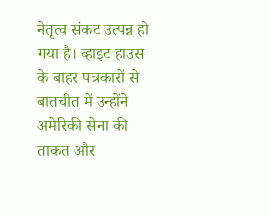नेतृत्व संकट उत्पन्न हो गया है। व्हाइट हाउस के बाहर पत्रकारों से बातचीत में उन्होंने अमेरिकी सेना की ताकत और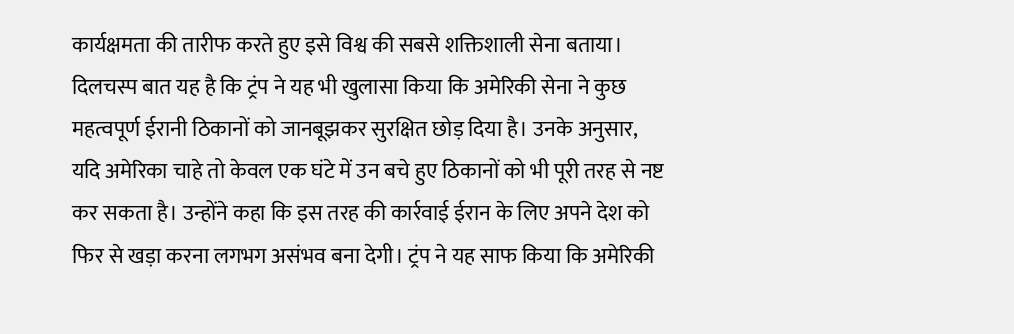कार्यक्षमता की तारीफ करते हुए इसे विश्व की सबसे शक्तिशाली सेना बताया। दिलचस्प बात यह है कि ट्रंप ने यह भी खुलासा किया कि अमेरिकी सेना ने कुछ महत्वपूर्ण ईरानी ठिकानों को जानबूझकर सुरक्षित छोड़ दिया है। उनके अनुसार, यदि अमेरिका चाहे तो केवल एक घंटे में उन बचे हुए ठिकानों को भी पूरी तरह से नष्ट कर सकता है। उन्होंने कहा कि इस तरह की कार्रवाई ईरान के लिए अपने देश को फिर से खड़ा करना लगभग असंभव बना देगी। ट्रंप ने यह साफ किया कि अमेरिकी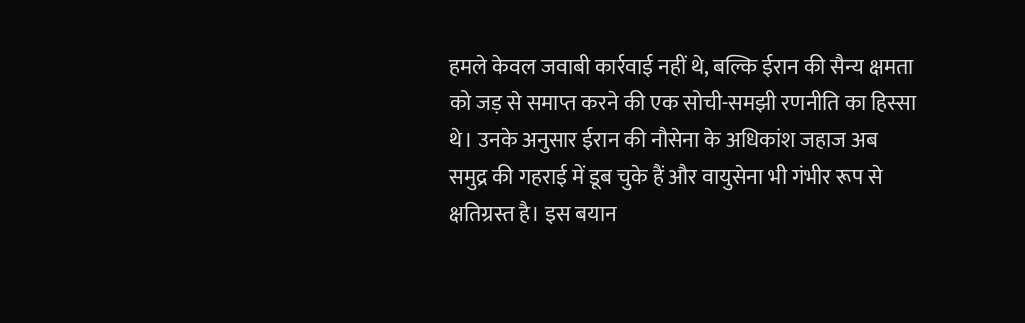हमले केवल जवाबी कार्रवाई नहीं थे, बल्कि ईरान की सैन्य क्षमता को जड़ से समाप्त करने की एक सोची-समझी रणनीति का हिस्सा थे। उनके अनुसार ईरान की नौसेना के अधिकांश जहाज अब समुद्र की गहराई में डूब चुके हैं और वायुसेना भी गंभीर रूप से क्षतिग्रस्त है। इस बयान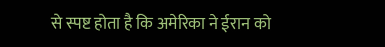से स्पष्ट होता है कि अमेरिका ने ईरान को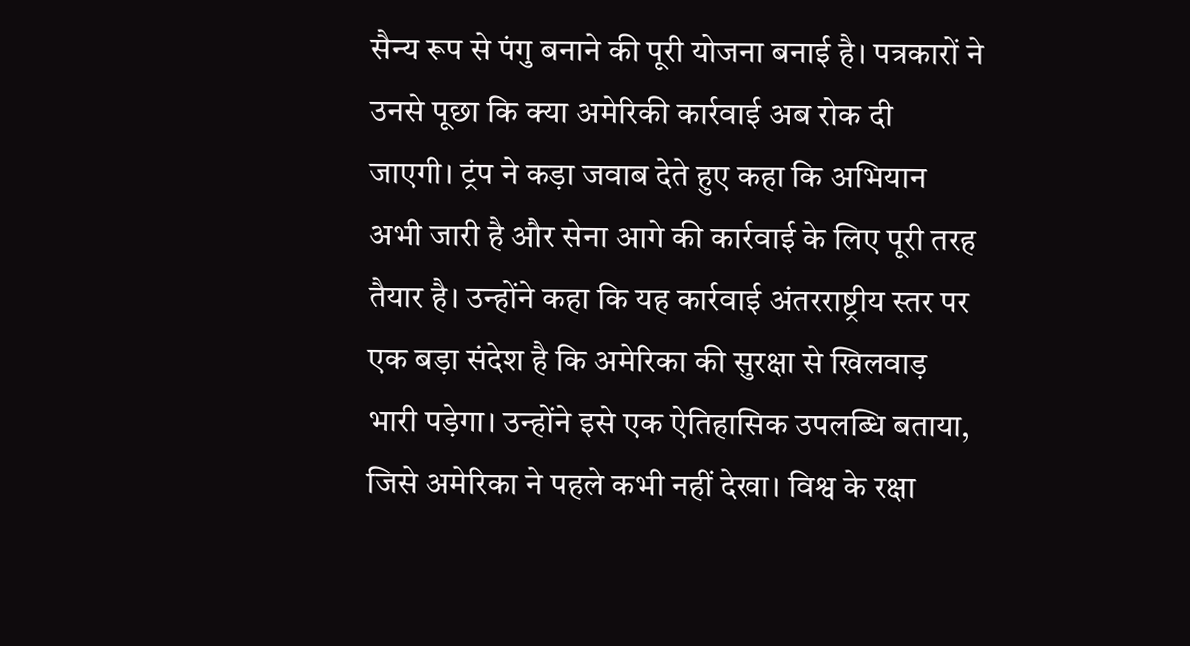सैन्य रूप से पंगु बनाने की पूरी योजना बनाई है। पत्रकारों ने उनसे पूछा कि क्या अमेरिकी कार्रवाई अब रोक दी जाएगी। ट्रंप ने कड़ा जवाब देते हुए कहा कि अभियान अभी जारी है और सेना आगे की कार्रवाई के लिए पूरी तरह तैयार है। उन्होंने कहा कि यह कार्रवाई अंतरराष्ट्रीय स्तर पर एक बड़ा संदेश है कि अमेरिका की सुरक्षा से खिलवाड़ भारी पड़ेगा। उन्होंने इसे एक ऐतिहासिक उपलब्धि बताया, जिसे अमेरिका ने पहले कभी नहीं देखा। विश्व के रक्षा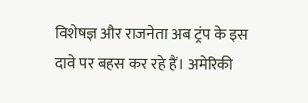विशेषज्ञ और राजनेता अब ट्रंप के इस दावे पर बहस कर रहे हैं। अमेरिकी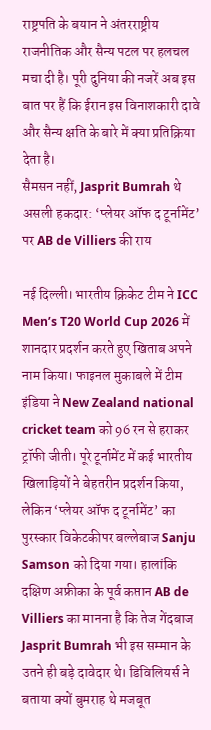राष्ट्रपति के बयान ने अंतरराष्ट्रीय राजनीतिक और सैन्य पटल पर हलचल मचा दी है। पूरी दुनिया की नजरें अब इस बात पर हैं कि ईरान इस विनाशकारी दावे और सैन्य क्षति के बारे में क्या प्रतिक्रिया देता है।
सैमसन नहीं, Jasprit Bumrah थे असली हकदार: ‘प्लेयर ऑफ द टूर्नामेंट’ पर AB de Villiers की राय

नई दिल्ली। भारतीय क्रिकेट टीम ने ICC Men’s T20 World Cup 2026 में शानदार प्रदर्शन करते हुए खिताब अपने नाम किया। फाइनल मुकाबले में टीम इंडिया ने New Zealand national cricket team को 96 रन से हराकर ट्रॉफी जीती। पूरे टूर्नामेंट में कई भारतीय खिलाड़ियों ने बेहतरीन प्रदर्शन किया, लेकिन ‘प्लेयर ऑफ द टूर्नामेंट’ का पुरस्कार विकेटकीपर बल्लेबाज Sanju Samson को दिया गया। हालांकि दक्षिण अफ्रीका के पूर्व कप्तान AB de Villiers का मानना है कि तेज गेंदबाज Jasprit Bumrah भी इस सम्मान के उतने ही बड़े दावेदार थे। डिविलियर्स ने बताया क्यों बुमराह थे मजबूत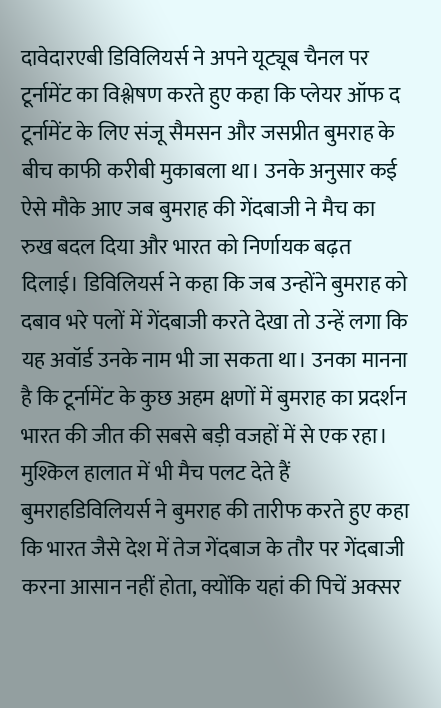दावेदारएबी डिविलियर्स ने अपने यूट्यूब चैनल पर टूर्नामेंट का विश्लेषण करते हुए कहा कि प्लेयर ऑफ द टूर्नामेंट के लिए संजू सैमसन और जसप्रीत बुमराह के बीच काफी करीबी मुकाबला था। उनके अनुसार कई ऐसे मौके आए जब बुमराह की गेंदबाजी ने मैच का रुख बदल दिया और भारत को निर्णायक बढ़त दिलाई। डिविलियर्स ने कहा कि जब उन्होंने बुमराह को दबाव भरे पलों में गेंदबाजी करते देखा तो उन्हें लगा कि यह अवॉर्ड उनके नाम भी जा सकता था। उनका मानना है कि टूर्नामेंट के कुछ अहम क्षणों में बुमराह का प्रदर्शन भारत की जीत की सबसे बड़ी वजहों में से एक रहा। मुश्किल हालात में भी मैच पलट देते हैं बुमराहडिविलियर्स ने बुमराह की तारीफ करते हुए कहा कि भारत जैसे देश में तेज गेंदबाज के तौर पर गेंदबाजी करना आसान नहीं होता, क्योंकि यहां की पिचें अक्सर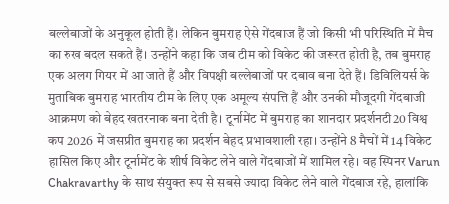बल्लेबाजों के अनुकूल होती हैं। लेकिन बुमराह ऐसे गेंदबाज हैं जो किसी भी परिस्थिति में मैच का रुख बदल सकते हैं। उन्होंने कहा कि जब टीम को विकेट की जरूरत होती है, तब बुमराह एक अलग गियर में आ जाते हैं और विपक्षी बल्लेबाजों पर दबाव बना देते हैं। डिविलियर्स के मुताबिक बुमराह भारतीय टीम के लिए एक अमूल्य संपत्ति हैं और उनकी मौजूदगी गेंदबाजी आक्रमण को बेहद खतरनाक बना देती है। टूर्नामेंट में बुमराह का शानदार प्रदर्शनटी20 विश्व कप 2026 में जसप्रीत बुमराह का प्रदर्शन बेहद प्रभावशाली रहा। उन्होंने 8 मैचों में 14 विकेट हासिल किए और टूर्नामेंट के शीर्ष विकेट लेने वाले गेंदबाजों में शामिल रहे। वह स्पिनर Varun Chakravarthy के साथ संयुक्त रूप से सबसे ज्यादा विकेट लेने वाले गेंदबाज रहे, हालांकि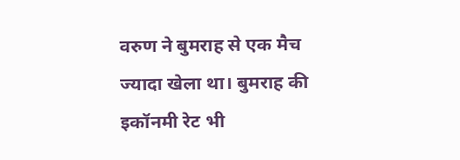वरुण ने बुमराह से एक मैच ज्यादा खेला था। बुमराह की इकॉनमी रेट भी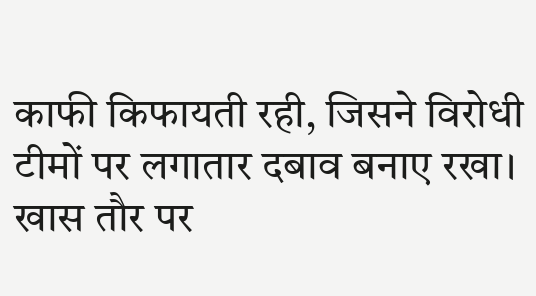काफी किफायती रही, जिसने विरोधी टीमों पर लगातार दबाव बनाए रखा। खास तौर पर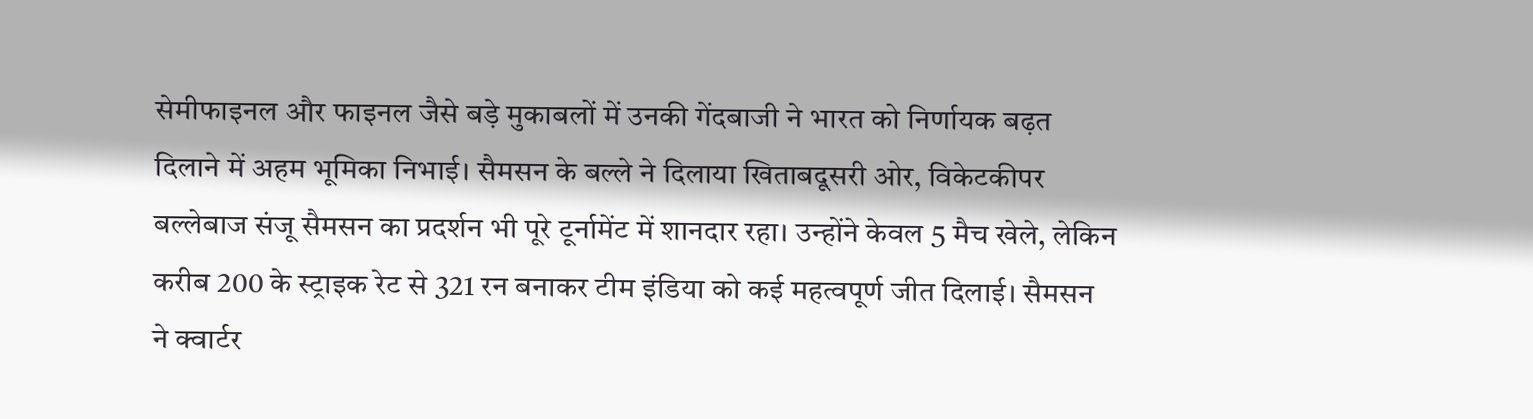सेमीफाइनल और फाइनल जैसे बड़े मुकाबलों में उनकी गेंदबाजी ने भारत को निर्णायक बढ़त दिलाने में अहम भूमिका निभाई। सैमसन के बल्ले ने दिलाया खिताबदूसरी ओर, विकेटकीपर बल्लेबाज संजू सैमसन का प्रदर्शन भी पूरे टूर्नामेंट में शानदार रहा। उन्होंने केवल 5 मैच खेले, लेकिन करीब 200 के स्ट्राइक रेट से 321 रन बनाकर टीम इंडिया को कई महत्वपूर्ण जीत दिलाई। सैमसन ने क्वार्टर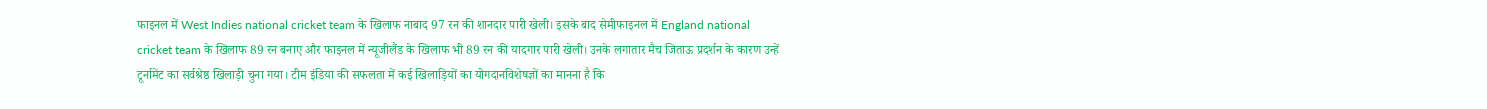फाइनल में West Indies national cricket team के खिलाफ नाबाद 97 रन की शानदार पारी खेली। इसके बाद सेमीफाइनल में England national cricket team के खिलाफ 89 रन बनाए और फाइनल में न्यूजीलैंड के खिलाफ भी 89 रन की यादगार पारी खेली। उनके लगातार मैच जिताऊ प्रदर्शन के कारण उन्हें टूर्नामेंट का सर्वश्रेष्ठ खिलाड़ी चुना गया। टीम इंडिया की सफलता में कई खिलाड़ियों का योगदानविशेषज्ञों का मानना है कि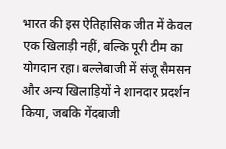भारत की इस ऐतिहासिक जीत में केवल एक खिलाड़ी नहीं, बल्कि पूरी टीम का योगदान रहा। बल्लेबाजी में संजू सैमसन और अन्य खिलाड़ियों ने शानदार प्रदर्शन किया, जबकि गेंदबाजी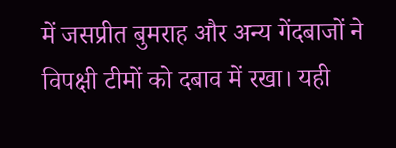में जसप्रीत बुमराह और अन्य गेंदबाजों ने विपक्षी टीमों को दबाव में रखा। यही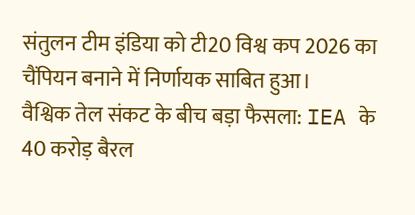संतुलन टीम इंडिया को टी20 विश्व कप 2026 का चैंपियन बनाने में निर्णायक साबित हुआ।
वैश्विक तेल संकट के बीच बड़ा फैसला: IEA के 40 करोड़ बैरल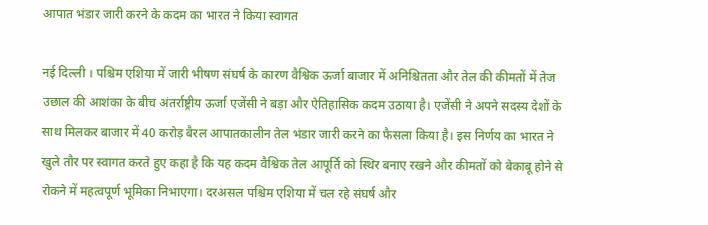आपात भंडार जारी करने के कदम का भारत ने किया स्वागत

नई दिल्ली । पश्चिम एशिया में जारी भीषण संघर्ष के कारण वैश्विक ऊर्जा बाजार में अनिश्चितता और तेल की कीमतों में तेज उछाल की आशंका के बीच अंतर्राष्ट्रीय ऊर्जा एजेंसी ने बड़ा और ऐतिहासिक कदम उठाया है। एजेंसी ने अपने सदस्य देशों के साथ मिलकर बाजार में 40 करोड़ बैरल आपातकालीन तेल भंडार जारी करने का फैसला किया है। इस निर्णय का भारत ने खुले तौर पर स्वागत करते हुए कहा है कि यह कदम वैश्विक तेल आपूर्ति को स्थिर बनाए रखने और कीमतों को बेकाबू होने से रोकने में महत्वपूर्ण भूमिका निभाएगा। दरअसल पश्चिम एशिया में चल रहे संघर्ष और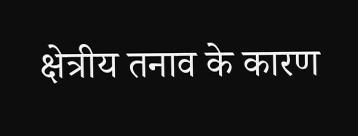क्षेत्रीय तनाव के कारण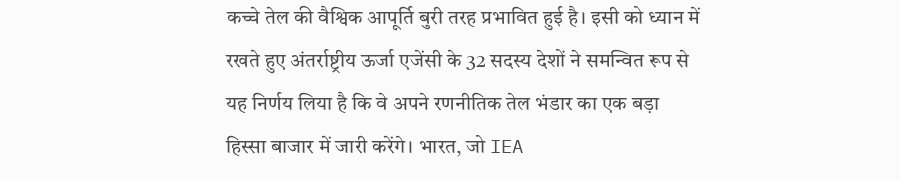कच्चे तेल की वैश्विक आपूर्ति बुरी तरह प्रभावित हुई है। इसी को ध्यान में रखते हुए अंतर्राष्ट्रीय ऊर्जा एजेंसी के 32 सदस्य देशों ने समन्वित रूप से यह निर्णय लिया है कि वे अपने रणनीतिक तेल भंडार का एक बड़ा हिस्सा बाजार में जारी करेंगे। भारत, जो IEA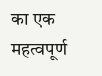का एक महत्वपूर्ण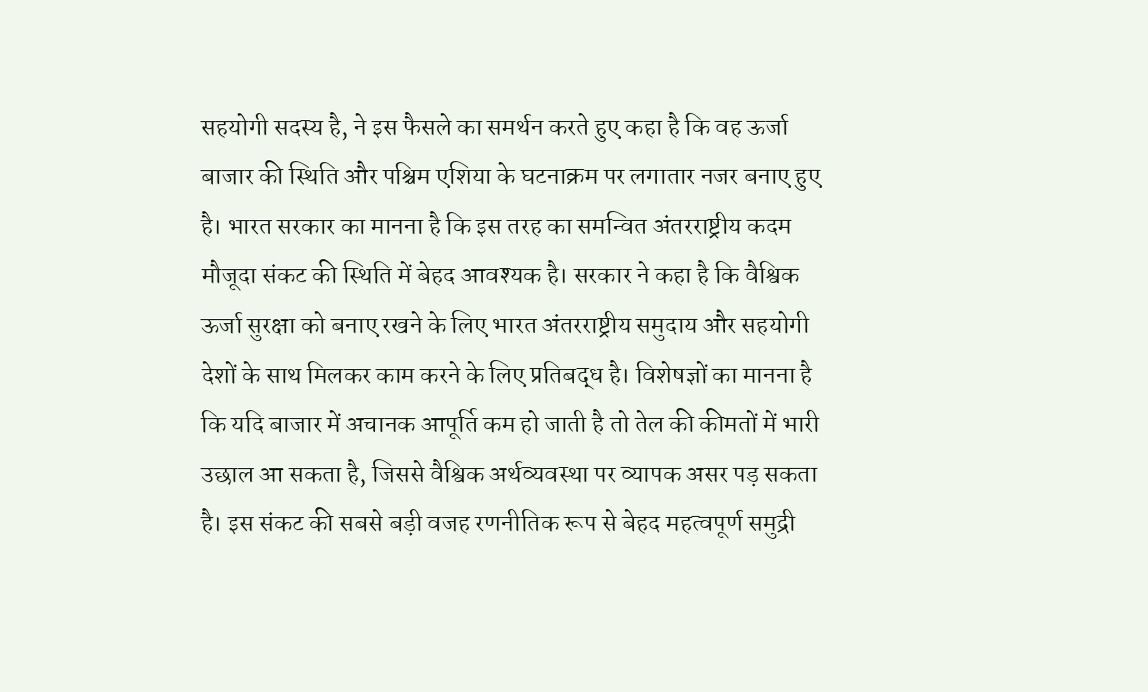सहयोगी सदस्य है, ने इस फैसले का समर्थन करते हुए कहा है कि वह ऊर्जा बाजार की स्थिति और पश्चिम एशिया के घटनाक्रम पर लगातार नजर बनाए हुए है। भारत सरकार का मानना है कि इस तरह का समन्वित अंतरराष्ट्रीय कदम मौजूदा संकट की स्थिति में बेहद आवश्यक है। सरकार ने कहा है कि वैश्विक ऊर्जा सुरक्षा को बनाए रखने के लिए भारत अंतरराष्ट्रीय समुदाय और सहयोगी देशों के साथ मिलकर काम करने के लिए प्रतिबद्ध है। विशेषज्ञों का मानना है कि यदि बाजार में अचानक आपूर्ति कम हो जाती है तो तेल की कीमतों में भारी उछाल आ सकता है, जिससे वैश्विक अर्थव्यवस्था पर व्यापक असर पड़ सकता है। इस संकट की सबसे बड़ी वजह रणनीतिक रूप से बेहद महत्वपूर्ण समुद्री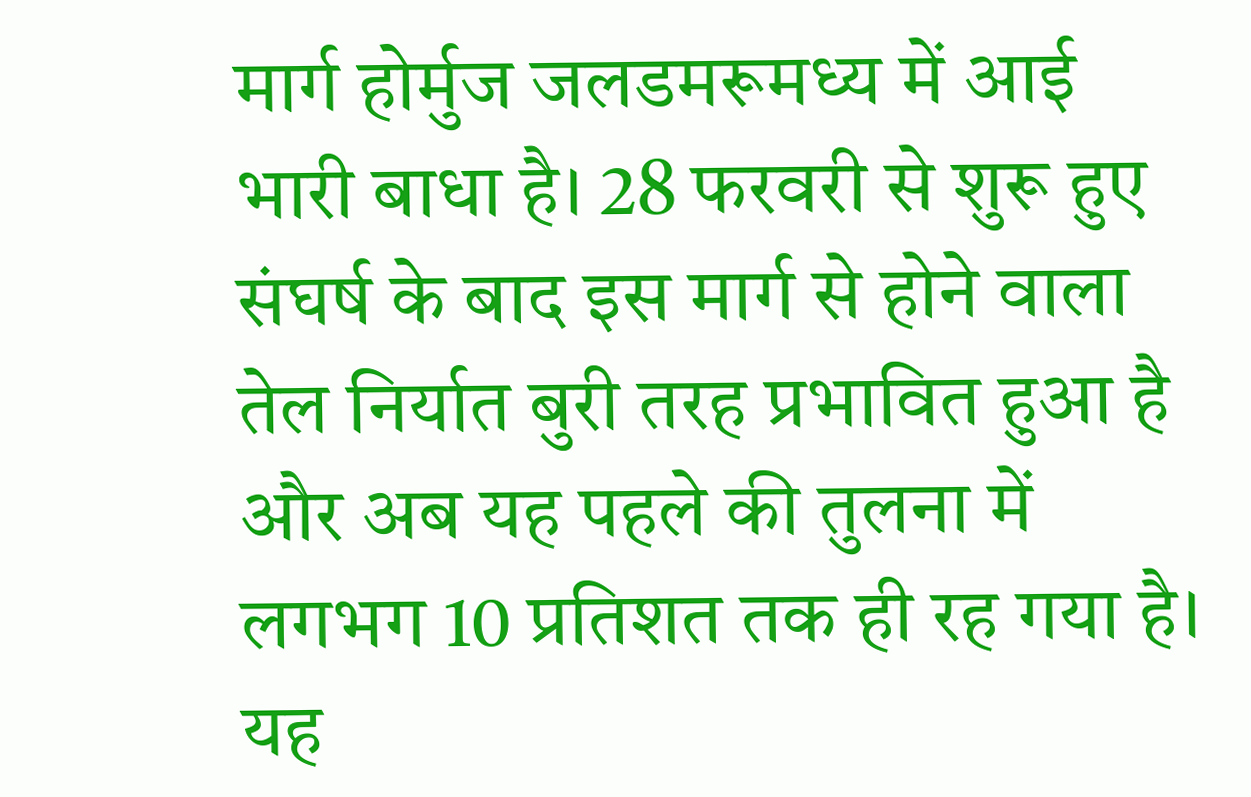मार्ग होर्मुज जलडमरूमध्य में आई भारी बाधा है। 28 फरवरी से शुरू हुए संघर्ष के बाद इस मार्ग से होने वाला तेल निर्यात बुरी तरह प्रभावित हुआ है और अब यह पहले की तुलना में लगभग 10 प्रतिशत तक ही रह गया है। यह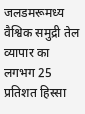जलडमरूमध्य वैश्विक समुद्री तेल व्यापार का लगभग 25 प्रतिशत हिस्सा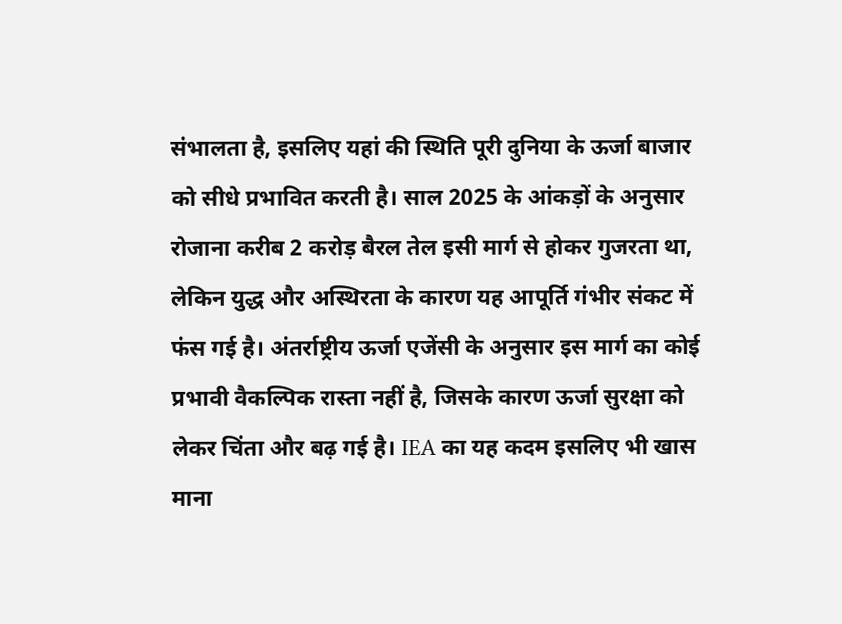संभालता है, इसलिए यहां की स्थिति पूरी दुनिया के ऊर्जा बाजार को सीधे प्रभावित करती है। साल 2025 के आंकड़ों के अनुसार रोजाना करीब 2 करोड़ बैरल तेल इसी मार्ग से होकर गुजरता था, लेकिन युद्ध और अस्थिरता के कारण यह आपूर्ति गंभीर संकट में फंस गई है। अंतर्राष्ट्रीय ऊर्जा एजेंसी के अनुसार इस मार्ग का कोई प्रभावी वैकल्पिक रास्ता नहीं है, जिसके कारण ऊर्जा सुरक्षा को लेकर चिंता और बढ़ गई है। IEA का यह कदम इसलिए भी खास माना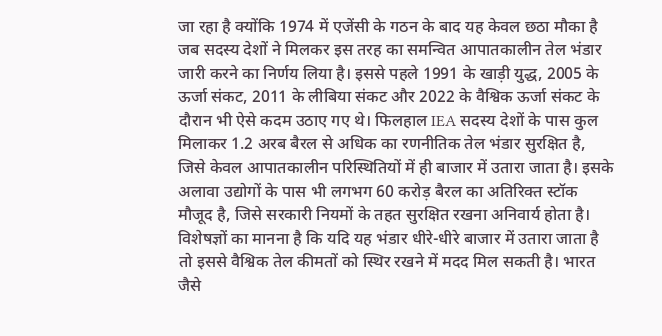जा रहा है क्योंकि 1974 में एजेंसी के गठन के बाद यह केवल छठा मौका है जब सदस्य देशों ने मिलकर इस तरह का समन्वित आपातकालीन तेल भंडार जारी करने का निर्णय लिया है। इससे पहले 1991 के खाड़ी युद्ध, 2005 के ऊर्जा संकट, 2011 के लीबिया संकट और 2022 के वैश्विक ऊर्जा संकट के दौरान भी ऐसे कदम उठाए गए थे। फिलहाल IEA सदस्य देशों के पास कुल मिलाकर 1.2 अरब बैरल से अधिक का रणनीतिक तेल भंडार सुरक्षित है, जिसे केवल आपातकालीन परिस्थितियों में ही बाजार में उतारा जाता है। इसके अलावा उद्योगों के पास भी लगभग 60 करोड़ बैरल का अतिरिक्त स्टॉक मौजूद है, जिसे सरकारी नियमों के तहत सुरक्षित रखना अनिवार्य होता है। विशेषज्ञों का मानना है कि यदि यह भंडार धीरे-धीरे बाजार में उतारा जाता है तो इससे वैश्विक तेल कीमतों को स्थिर रखने में मदद मिल सकती है। भारत जैसे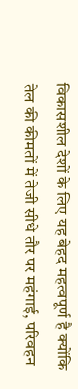विकासशील देशों के लिए यह बेहद महत्वपूर्ण है क्योंकि तेल की कीमतों में तेजी सीधे तौर पर महंगाई, परिवहन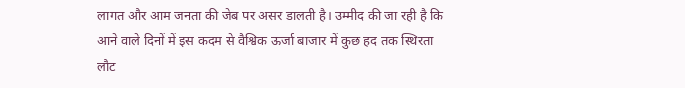लागत और आम जनता की जेब पर असर डालती है। उम्मीद की जा रही है कि आने वाले दिनों में इस कदम से वैश्विक ऊर्जा बाजार में कुछ हद तक स्थिरता लौट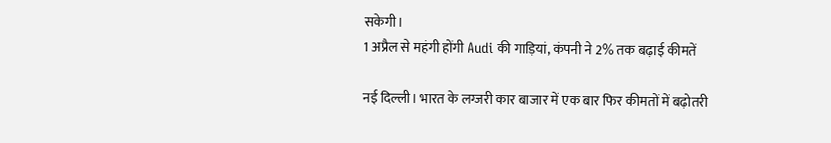सकेगी।
1 अप्रैल से महंगी होंगी Audi की गाड़ियां, कंपनी ने 2% तक बढ़ाई कीमतें

नई दिल्ली। भारत के लग्जरी कार बाजार में एक बार फिर कीमतों में बढ़ोतरी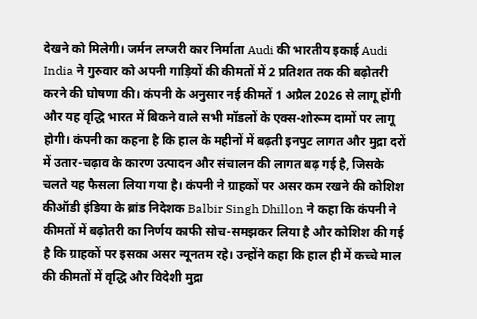देखने को मिलेगी। जर्मन लग्जरी कार निर्माता Audi की भारतीय इकाई Audi India ने गुरुवार को अपनी गाड़ियों की कीमतों में 2 प्रतिशत तक की बढ़ोतरी करने की घोषणा की। कंपनी के अनुसार नई कीमतें 1 अप्रैल 2026 से लागू होंगी और यह वृद्धि भारत में बिकने वाले सभी मॉडलों के एक्स-शोरूम दामों पर लागू होगी। कंपनी का कहना है कि हाल के महीनों में बढ़ती इनपुट लागत और मुद्रा दरों में उतार-चढ़ाव के कारण उत्पादन और संचालन की लागत बढ़ गई है, जिसके चलते यह फैसला लिया गया है। कंपनी ने ग्राहकों पर असर कम रखने की कोशिश कीऑडी इंडिया के ब्रांड निदेशक Balbir Singh Dhillon ने कहा कि कंपनी ने कीमतों में बढ़ोतरी का निर्णय काफी सोच-समझकर लिया है और कोशिश की गई है कि ग्राहकों पर इसका असर न्यूनतम रहे। उन्होंने कहा कि हाल ही में कच्चे माल की कीमतों में वृद्धि और विदेशी मुद्रा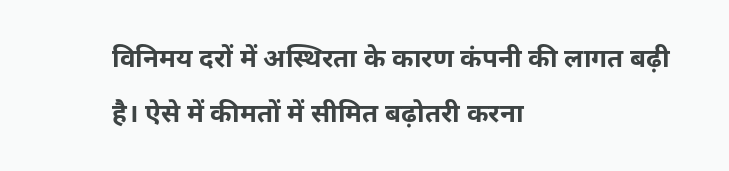विनिमय दरों में अस्थिरता के कारण कंपनी की लागत बढ़ी है। ऐसे में कीमतों में सीमित बढ़ोतरी करना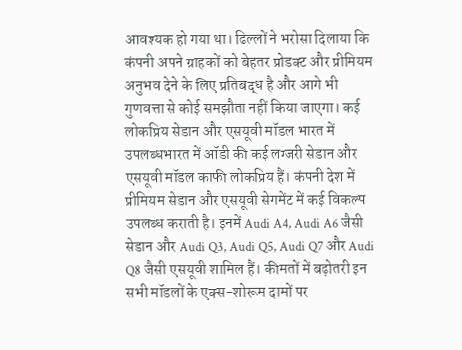आवश्यक हो गया था। ढिल्लों ने भरोसा दिलाया कि कंपनी अपने ग्राहकों को बेहतर प्रोडक्ट और प्रीमियम अनुभव देने के लिए प्रतिबद्ध है और आगे भी गुणवत्ता से कोई समझौता नहीं किया जाएगा। कई लोकप्रिय सेडान और एसयूवी मॉडल भारत में उपलब्धभारत में ऑडी की कई लग्जरी सेडान और एसयूवी मॉडल काफी लोकप्रिय हैं। कंपनी देश में प्रीमियम सेडान और एसयूवी सेगमेंट में कई विकल्प उपलब्ध कराती है। इनमें Audi A4, Audi A6 जैसी सेडान और Audi Q3, Audi Q5, Audi Q7 और Audi Q8 जैसी एसयूवी शामिल हैं। कीमतों में बढ़ोतरी इन सभी मॉडलों के एक्स-शोरूम दामों पर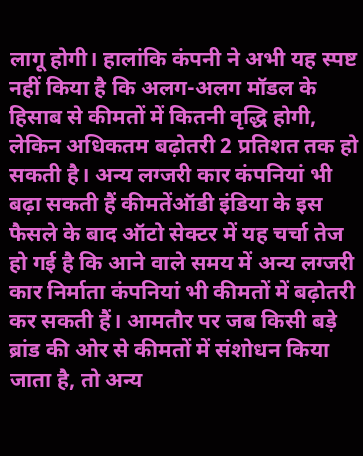लागू होगी। हालांकि कंपनी ने अभी यह स्पष्ट नहीं किया है कि अलग-अलग मॉडल के हिसाब से कीमतों में कितनी वृद्धि होगी, लेकिन अधिकतम बढ़ोतरी 2 प्रतिशत तक हो सकती है। अन्य लग्जरी कार कंपनियां भी बढ़ा सकती हैं कीमतेंऑडी इंडिया के इस फैसले के बाद ऑटो सेक्टर में यह चर्चा तेज हो गई है कि आने वाले समय में अन्य लग्जरी कार निर्माता कंपनियां भी कीमतों में बढ़ोतरी कर सकती हैं। आमतौर पर जब किसी बड़े ब्रांड की ओर से कीमतों में संशोधन किया जाता है, तो अन्य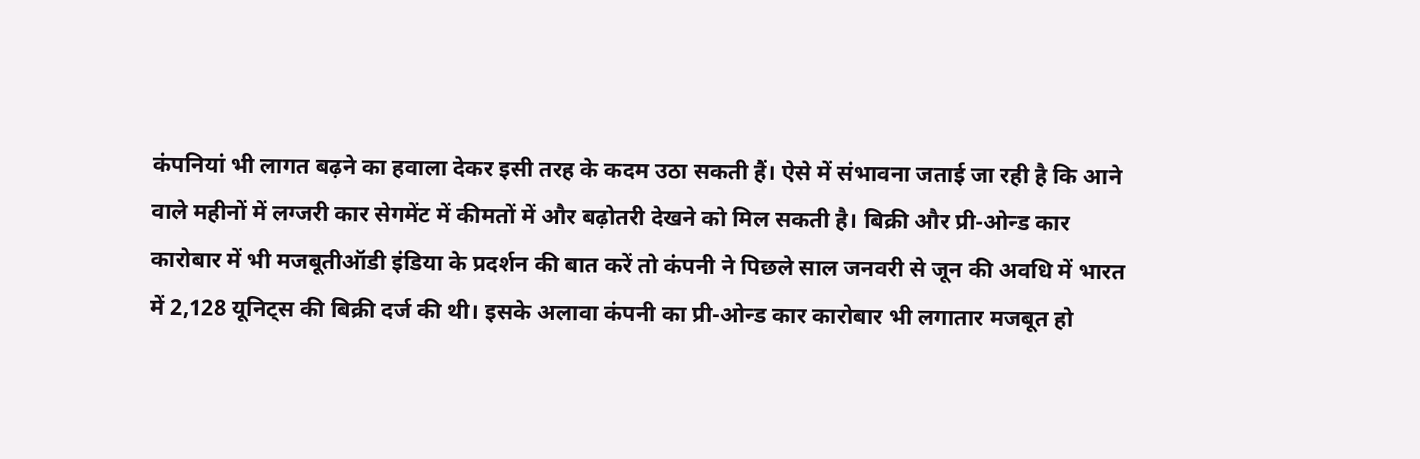कंपनियां भी लागत बढ़ने का हवाला देकर इसी तरह के कदम उठा सकती हैं। ऐसे में संभावना जताई जा रही है कि आने वाले महीनों में लग्जरी कार सेगमेंट में कीमतों में और बढ़ोतरी देखने को मिल सकती है। बिक्री और प्री-ओन्ड कार कारोबार में भी मजबूतीऑडी इंडिया के प्रदर्शन की बात करें तो कंपनी ने पिछले साल जनवरी से जून की अवधि में भारत में 2,128 यूनिट्स की बिक्री दर्ज की थी। इसके अलावा कंपनी का प्री-ओन्ड कार कारोबार भी लगातार मजबूत हो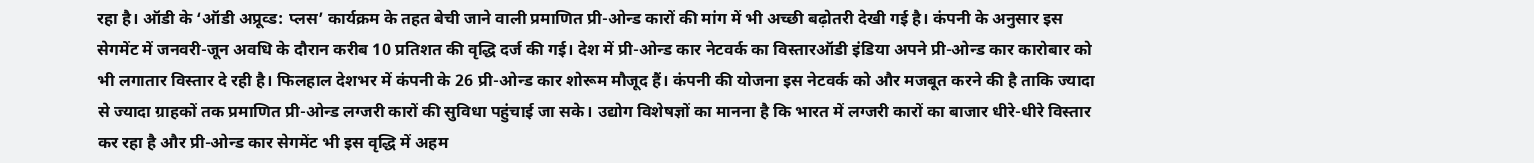रहा है। ऑडी के ‘ऑडी अप्रूव्ड: प्लस’ कार्यक्रम के तहत बेची जाने वाली प्रमाणित प्री-ओन्ड कारों की मांग में भी अच्छी बढ़ोतरी देखी गई है। कंपनी के अनुसार इस सेगमेंट में जनवरी-जून अवधि के दौरान करीब 10 प्रतिशत की वृद्धि दर्ज की गई। देश में प्री-ओन्ड कार नेटवर्क का विस्तारऑडी इंडिया अपने प्री-ओन्ड कार कारोबार को भी लगातार विस्तार दे रही है। फिलहाल देशभर में कंपनी के 26 प्री-ओन्ड कार शोरूम मौजूद हैं। कंपनी की योजना इस नेटवर्क को और मजबूत करने की है ताकि ज्यादा से ज्यादा ग्राहकों तक प्रमाणित प्री-ओन्ड लग्जरी कारों की सुविधा पहुंचाई जा सके। उद्योग विशेषज्ञों का मानना है कि भारत में लग्जरी कारों का बाजार धीरे-धीरे विस्तार कर रहा है और प्री-ओन्ड कार सेगमेंट भी इस वृद्धि में अहम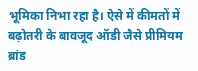भूमिका निभा रहा है। ऐसे में कीमतों में बढ़ोतरी के बावजूद ऑडी जैसे प्रीमियम ब्रांड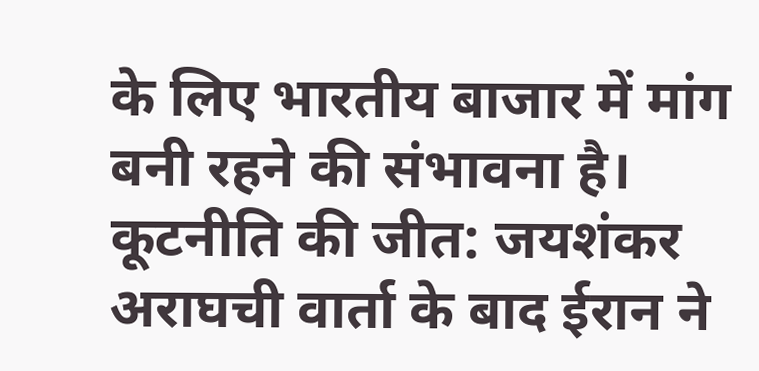के लिए भारतीय बाजार में मांग बनी रहने की संभावना है।
कूटनीति की जीत: जयशंकर अराघची वार्ता के बाद ईरान ने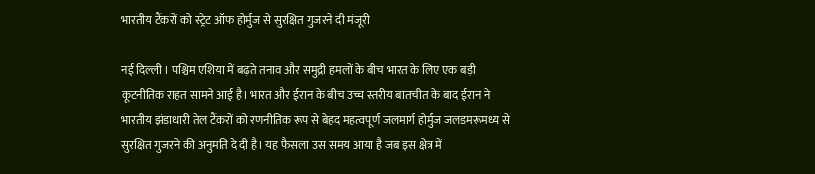भारतीय टैंकरों को स्ट्रेट ऑफ होर्मुज से सुरक्षित गुजरने दी मंजूरी

नई दिल्ली । पश्चिम एशिया में बढ़ते तनाव और समुद्री हमलों के बीच भारत के लिए एक बड़ी कूटनीतिक राहत सामने आई है। भारत और ईरान के बीच उच्च स्तरीय बातचीत के बाद ईरान ने भारतीय झंडाधारी तेल टैंकरों को रणनीतिक रूप से बेहद महत्वपूर्ण जलमार्ग होर्मुज जलडमरूमध्य से सुरक्षित गुजरने की अनुमति दे दी है। यह फैसला उस समय आया है जब इस क्षेत्र में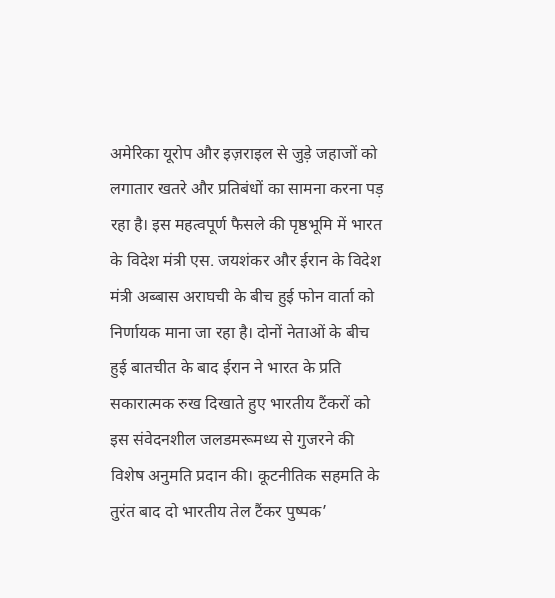अमेरिका यूरोप और इज़राइल से जुड़े जहाजों को लगातार खतरे और प्रतिबंधों का सामना करना पड़ रहा है। इस महत्वपूर्ण फैसले की पृष्ठभूमि में भारत के विदेश मंत्री एस. जयशंकर और ईरान के विदेश मंत्री अब्बास अराघची के बीच हुई फोन वार्ता को निर्णायक माना जा रहा है। दोनों नेताओं के बीच हुई बातचीत के बाद ईरान ने भारत के प्रति सकारात्मक रुख दिखाते हुए भारतीय टैंकरों को इस संवेदनशील जलडमरूमध्य से गुजरने की विशेष अनुमति प्रदान की। कूटनीतिक सहमति के तुरंत बाद दो भारतीय तेल टैंकर पुष्पक’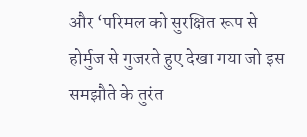और ‘परिमल को सुरक्षित रूप से होर्मुज से गुजरते हुए देखा गया जो इस समझौते के तुरंत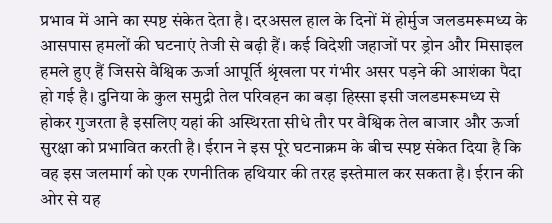प्रभाव में आने का स्पष्ट संकेत देता है। दरअसल हाल के दिनों में होर्मुज जलडमरूमध्य के आसपास हमलों की घटनाएं तेजी से बढ़ी हैं। कई विदेशी जहाजों पर ड्रोन और मिसाइल हमले हुए हैं जिससे वैश्विक ऊर्जा आपूर्ति श्रृंखला पर गंभीर असर पड़ने की आशंका पैदा हो गई है। दुनिया के कुल समुद्री तेल परिवहन का बड़ा हिस्सा इसी जलडमरूमध्य से होकर गुजरता है इसलिए यहां की अस्थिरता सीधे तौर पर वैश्विक तेल बाजार और ऊर्जा सुरक्षा को प्रभावित करती है। ईरान ने इस पूरे घटनाक्रम के बीच स्पष्ट संकेत दिया है कि वह इस जलमार्ग को एक रणनीतिक हथियार की तरह इस्तेमाल कर सकता है। ईरान की ओर से यह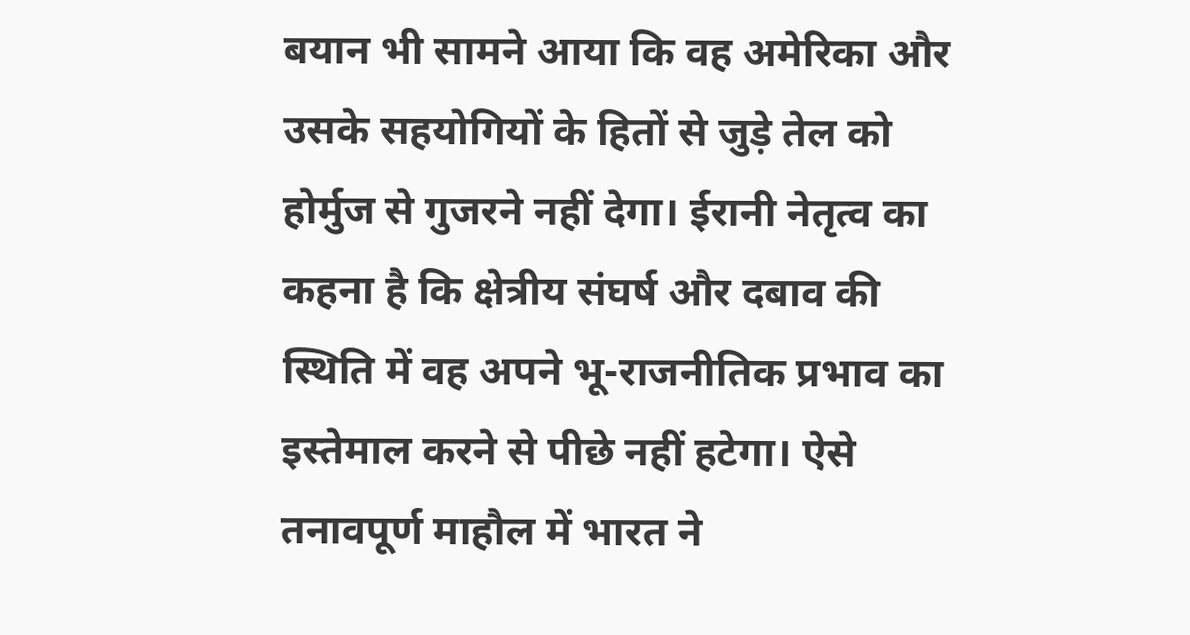बयान भी सामने आया कि वह अमेरिका और उसके सहयोगियों के हितों से जुड़े तेल को होर्मुज से गुजरने नहीं देगा। ईरानी नेतृत्व का कहना है कि क्षेत्रीय संघर्ष और दबाव की स्थिति में वह अपने भू-राजनीतिक प्रभाव का इस्तेमाल करने से पीछे नहीं हटेगा। ऐसे तनावपूर्ण माहौल में भारत ने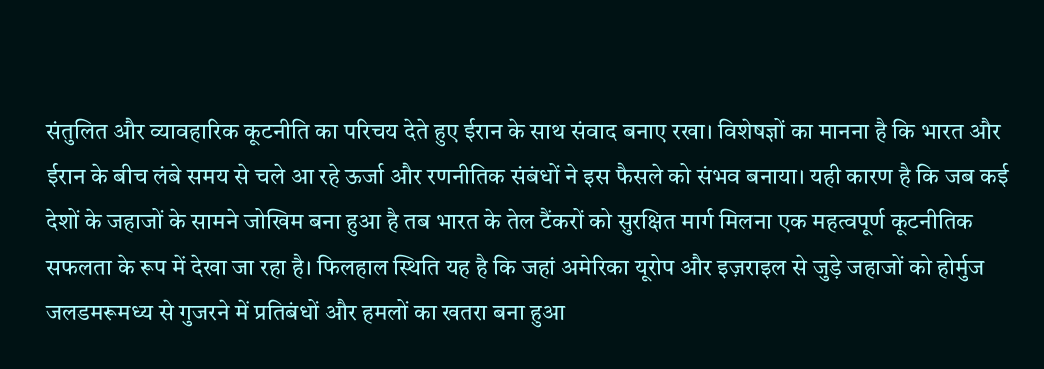संतुलित और व्यावहारिक कूटनीति का परिचय देते हुए ईरान के साथ संवाद बनाए रखा। विशेषज्ञों का मानना है कि भारत और ईरान के बीच लंबे समय से चले आ रहे ऊर्जा और रणनीतिक संबंधों ने इस फैसले को संभव बनाया। यही कारण है कि जब कई देशों के जहाजों के सामने जोखिम बना हुआ है तब भारत के तेल टैंकरों को सुरक्षित मार्ग मिलना एक महत्वपूर्ण कूटनीतिक सफलता के रूप में देखा जा रहा है। फिलहाल स्थिति यह है कि जहां अमेरिका यूरोप और इज़राइल से जुड़े जहाजों को होर्मुज जलडमरूमध्य से गुजरने में प्रतिबंधों और हमलों का खतरा बना हुआ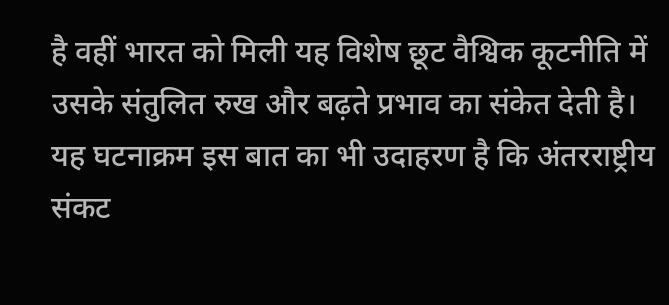है वहीं भारत को मिली यह विशेष छूट वैश्विक कूटनीति में उसके संतुलित रुख और बढ़ते प्रभाव का संकेत देती है। यह घटनाक्रम इस बात का भी उदाहरण है कि अंतरराष्ट्रीय संकट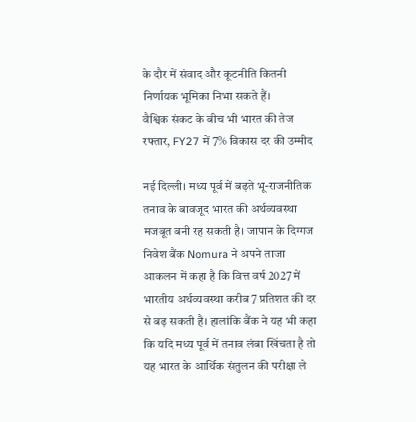के दौर में संवाद और कूटनीति कितनी निर्णायक भूमिका निभा सकते हैं।
वैश्विक संकट के बीच भी भारत की तेज रफ्तार, FY27 में 7% विकास दर की उम्मीद

नई दिल्ली। मध्य पूर्व में बढ़ते भू-राजनीतिक तनाव के बावजूद भारत की अर्थव्यवस्था मजबूत बनी रह सकती है। जापान के दिग्गज निवेश बैंक Nomura ने अपने ताजा आकलन में कहा है कि वित्त वर्ष 2027 में भारतीय अर्थव्यवस्था करीब 7 प्रतिशत की दर से बढ़ सकती है। हालांकि बैंक ने यह भी कहा कि यदि मध्य पूर्व में तनाव लंबा खिंचता है तो यह भारत के आर्थिक संतुलन की परीक्षा ले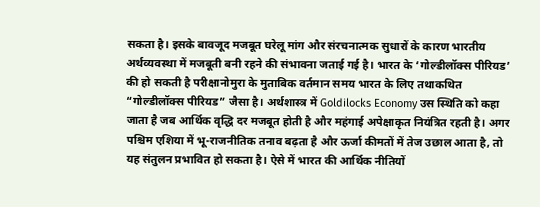सकता है। इसके बावजूद मजबूत घरेलू मांग और संरचनात्मक सुधारों के कारण भारतीय अर्थव्यवस्था में मजबूती बनी रहने की संभावना जताई गई है। भारत के ‘गोल्डीलॉक्स पीरियड’ की हो सकती है परीक्षानोमुरा के मुताबिक वर्तमान समय भारत के लिए तथाकथित “गोल्डीलॉक्स पीरियड” जैसा है। अर्थशास्त्र में Goldilocks Economy उस स्थिति को कहा जाता है जब आर्थिक वृद्धि दर मजबूत होती है और महंगाई अपेक्षाकृत नियंत्रित रहती है। अगर पश्चिम एशिया में भू-राजनीतिक तनाव बढ़ता है और ऊर्जा कीमतों में तेज उछाल आता है, तो यह संतुलन प्रभावित हो सकता है। ऐसे में भारत की आर्थिक नीतियों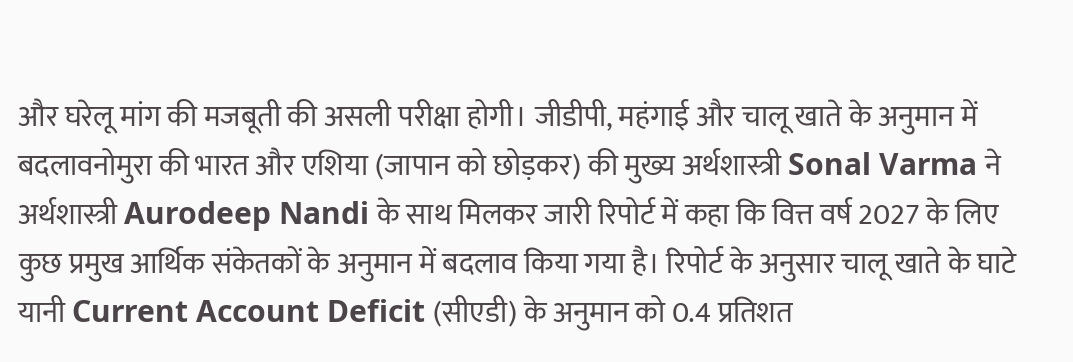और घरेलू मांग की मजबूती की असली परीक्षा होगी। जीडीपी, महंगाई और चालू खाते के अनुमान में बदलावनोमुरा की भारत और एशिया (जापान को छोड़कर) की मुख्य अर्थशास्त्री Sonal Varma ने अर्थशास्त्री Aurodeep Nandi के साथ मिलकर जारी रिपोर्ट में कहा कि वित्त वर्ष 2027 के लिए कुछ प्रमुख आर्थिक संकेतकों के अनुमान में बदलाव किया गया है। रिपोर्ट के अनुसार चालू खाते के घाटे यानी Current Account Deficit (सीएडी) के अनुमान को 0.4 प्रतिशत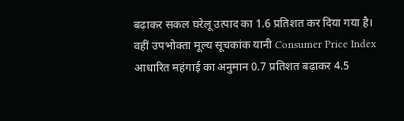बढ़ाकर सकल घरेलू उत्पाद का 1.6 प्रतिशत कर दिया गया है। वहीं उपभोक्ता मूल्य सूचकांक यानी Consumer Price Index आधारित महंगाई का अनुमान 0.7 प्रतिशत बढ़ाकर 4.5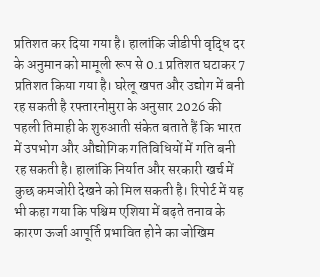प्रतिशत कर दिया गया है। हालांकि जीडीपी वृद्धि दर के अनुमान को मामूली रूप से 0.1 प्रतिशत घटाकर 7 प्रतिशत किया गया है। घरेलू खपत और उद्योग में बनी रह सकती है रफ्तारनोमुरा के अनुसार 2026 की पहली तिमाही के शुरुआती संकेत बताते हैं कि भारत में उपभोग और औद्योगिक गतिविधियों में गति बनी रह सकती है। हालांकि निर्यात और सरकारी खर्च में कुछ कमजोरी देखने को मिल सकती है। रिपोर्ट में यह भी कहा गया कि पश्चिम एशिया में बढ़ते तनाव के कारण ऊर्जा आपूर्ति प्रभावित होने का जोखिम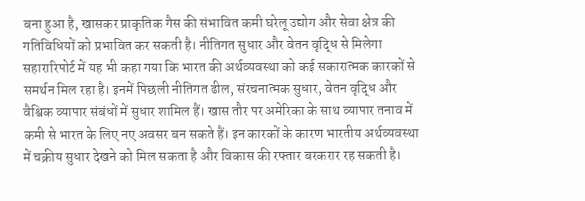बना हुआ है, खासकर प्राकृतिक गैस की संभावित कमी घरेलू उद्योग और सेवा क्षेत्र की गतिविधियों को प्रभावित कर सकती है। नीतिगत सुधार और वेतन वृद्धि से मिलेगा सहारारिपोर्ट में यह भी कहा गया कि भारत की अर्थव्यवस्था को कई सकारात्मक कारकों से समर्थन मिल रहा है। इनमें पिछली नीतिगत ढील, संरचनात्मक सुधार, वेतन वृद्धि और वैश्विक व्यापार संबंधों में सुधार शामिल हैं। खास तौर पर अमेरिका के साथ व्यापार तनाव में कमी से भारत के लिए नए अवसर बन सकते हैं। इन कारकों के कारण भारतीय अर्थव्यवस्था में चक्रीय सुधार देखने को मिल सकता है और विकास की रफ्तार बरकरार रह सकती है।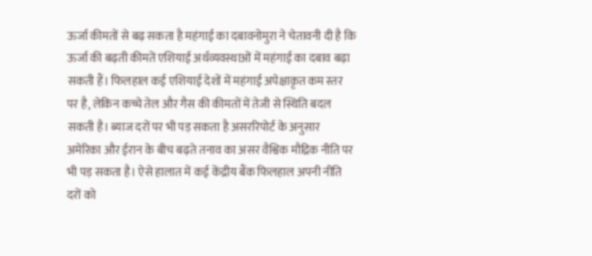ऊर्जा कीमतों से बढ़ सकता है महंगाई का दबावनोमुरा ने चेतावनी दी है कि ऊर्जा की बढ़ती कीमतें एशियाई अर्थव्यवस्थाओं में महंगाई का दबाव बढ़ा सकती हैं। फिलहाल कई एशियाई देशों में महंगाई अपेक्षाकृत कम स्तर पर है, लेकिन कच्चे तेल और गैस की कीमतों में तेजी से स्थिति बदल सकती है। ब्याज दरों पर भी पड़ सकता है असररिपोर्ट के अनुसार अमेरिका और ईरान के बीच बढ़ते तनाव का असर वैश्विक मौद्रिक नीति पर भी पड़ सकता है। ऐसे हालात में कई केंद्रीय बैंक फिलहाल अपनी नीति दरों को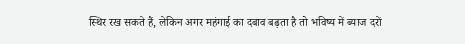स्थिर रख सकते हैं, लेकिन अगर महंगाई का दबाव बढ़ता है तो भविष्य में ब्याज दरों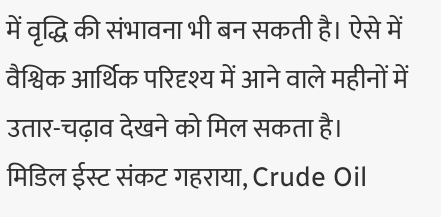में वृद्धि की संभावना भी बन सकती है। ऐसे में वैश्विक आर्थिक परिदृश्य में आने वाले महीनों में उतार-चढ़ाव देखने को मिल सकता है।
मिडिल ईस्ट संकट गहराया, Crude Oil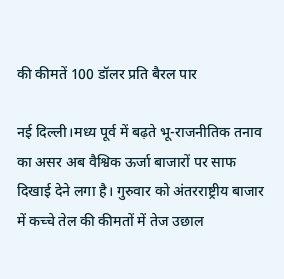की कीमतें 100 डॉलर प्रति बैरल पार

नई दिल्ली।मध्य पूर्व में बढ़ते भू-राजनीतिक तनाव का असर अब वैश्विक ऊर्जा बाजारों पर साफ दिखाई देने लगा है। गुरुवार को अंतरराष्ट्रीय बाजार में कच्चे तेल की कीमतों में तेज उछाल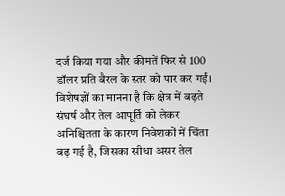दर्ज किया गया और कीमतें फिर से 100 डॉलर प्रति बैरल के स्तर को पार कर गईं। विशेषज्ञों का मानना है कि क्षेत्र में बढ़ते संघर्ष और तेल आपूर्ति को लेकर अनिश्चितता के कारण निवेशकों में चिंता बढ़ गई है, जिसका सीधा असर तेल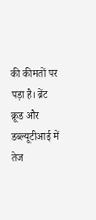की कीमतों पर पड़ा है। ब्रेंट क्रूड और डब्ल्यूटीआई में तेज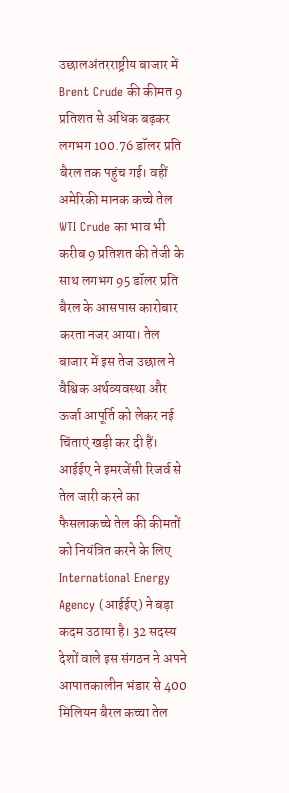उछालअंतरराष्ट्रीय बाजार में Brent Crude की कीमत 9 प्रतिशत से अधिक बढ़कर लगभग 100.76 डॉलर प्रति बैरल तक पहुंच गई। वहीं अमेरिकी मानक कच्चे तेल WTI Crude का भाव भी करीब 9 प्रतिशत की तेजी के साथ लगभग 95 डॉलर प्रति बैरल के आसपास कारोबार करता नजर आया। तेल बाजार में इस तेज उछाल ने वैश्विक अर्थव्यवस्था और ऊर्जा आपूर्ति को लेकर नई चिंताएं खड़ी कर दी हैं। आईईए ने इमरजेंसी रिजर्व से तेल जारी करने का फैसलाकच्चे तेल की कीमतों को नियंत्रित करने के लिए International Energy Agency (आईईए) ने बड़ा कदम उठाया है। 32 सदस्य देशों वाले इस संगठन ने अपने आपातकालीन भंडार से 400 मिलियन बैरल कच्चा तेल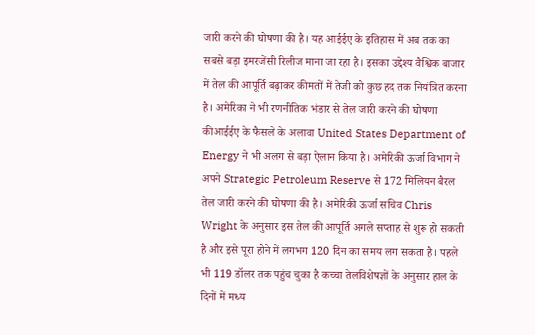जारी करने की घोषणा की है। यह आईईए के इतिहास में अब तक का सबसे बड़ा इमरजेंसी रिलीज माना जा रहा है। इसका उद्देश्य वैश्विक बाजार में तेल की आपूर्ति बढ़ाकर कीमतों में तेजी को कुछ हद तक नियंत्रित करना है। अमेरिका ने भी रणनीतिक भंडार से तेल जारी करने की घोषणा कीआईईए के फैसले के अलावा United States Department of Energy ने भी अलग से बड़ा ऐलान किया है। अमेरिकी ऊर्जा विभाग ने अपने Strategic Petroleum Reserve से 172 मिलियन बैरल तेल जारी करने की घोषणा की है। अमेरिकी ऊर्जा सचिव Chris Wright के अनुसार इस तेल की आपूर्ति अगले सप्ताह से शुरू हो सकती है और इसे पूरा होने में लगभग 120 दिन का समय लग सकता है। पहले भी 119 डॉलर तक पहुंच चुका है कच्चा तेलविशेषज्ञों के अनुसार हाल के दिनों में मध्य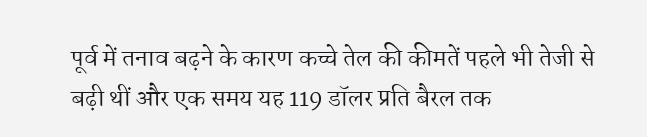पूर्व में तनाव बढ़ने के कारण कच्चे तेल की कीमतें पहले भी तेजी से बढ़ी थीं और एक समय यह 119 डॉलर प्रति बैरल तक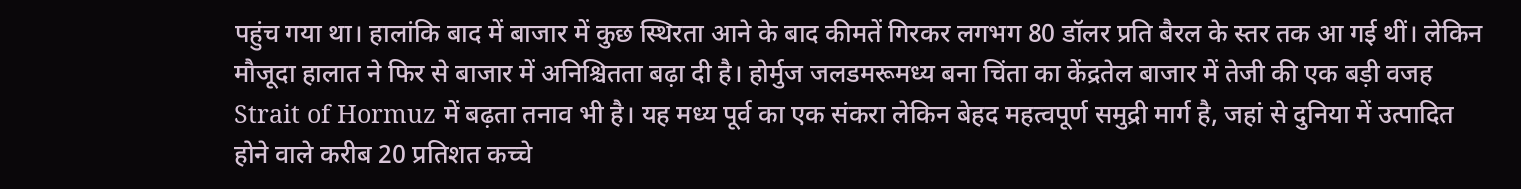पहुंच गया था। हालांकि बाद में बाजार में कुछ स्थिरता आने के बाद कीमतें गिरकर लगभग 80 डॉलर प्रति बैरल के स्तर तक आ गई थीं। लेकिन मौजूदा हालात ने फिर से बाजार में अनिश्चितता बढ़ा दी है। होर्मुज जलडमरूमध्य बना चिंता का केंद्रतेल बाजार में तेजी की एक बड़ी वजह Strait of Hormuz में बढ़ता तनाव भी है। यह मध्य पूर्व का एक संकरा लेकिन बेहद महत्वपूर्ण समुद्री मार्ग है, जहां से दुनिया में उत्पादित होने वाले करीब 20 प्रतिशत कच्चे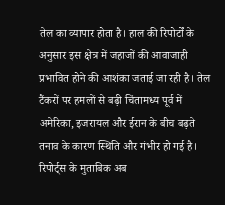तेल का व्यापार होता है। हाल की रिपोर्टों के अनुसार इस क्षेत्र में जहाजों की आवाजाही प्रभावित होने की आशंका जताई जा रही है। तेल टैंकरों पर हमलों से बढ़ी चिंतामध्य पूर्व में अमेरिका, इजरायल और ईरान के बीच बढ़ते तनाव के कारण स्थिति और गंभीर हो गई है। रिपोर्ट्स के मुताबिक अब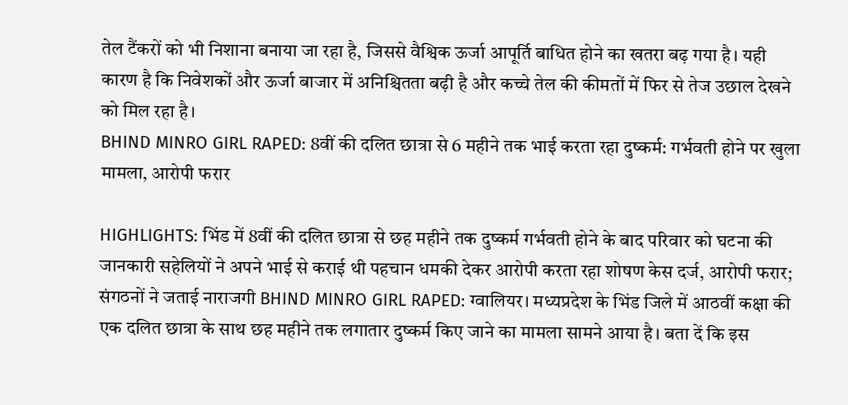तेल टैंकरों को भी निशाना बनाया जा रहा है, जिससे वैश्विक ऊर्जा आपूर्ति बाधित होने का खतरा बढ़ गया है। यही कारण है कि निवेशकों और ऊर्जा बाजार में अनिश्चितता बढ़ी है और कच्चे तेल की कीमतों में फिर से तेज उछाल देखने को मिल रहा है।
BHIND MINRO GIRL RAPED: 8वीं की दलित छात्रा से 6 महीने तक भाई करता रहा दुष्कर्म: गर्भवती होने पर खुला मामला, आरोपी फरार

HIGHLIGHTS: भिंड में 8वीं की दलित छात्रा से छह महीने तक दुष्कर्म गर्भवती होने के बाद परिवार को घटना की जानकारी सहेलियों ने अपने भाई से कराई थी पहचान धमकी देकर आरोपी करता रहा शोषण केस दर्ज, आरोपी फरार; संगठनों ने जताई नाराजगी BHIND MINRO GIRL RAPED: ग्वालियर। मध्यप्रदेश के भिंड जिले में आठवीं कक्षा की एक दलित छात्रा के साथ छह महीने तक लगातार दुष्कर्म किए जाने का मामला सामने आया है। बता दें कि इस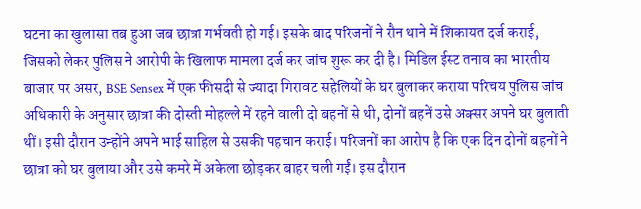घटना का खुलासा तब हुआ जब छात्रा गर्भवती हो गई। इसके बाद परिजनों ने रौन थाने में शिकायत दर्ज कराई, जिसको लेकर पुलिस ने आरोपी के खिलाफ मामला दर्ज कर जांच शुरू कर दी है। मिडिल ईस्ट तनाव का भारतीय बाजार पर असर, BSE Sensex में एक फीसदी से ज्यादा गिरावट सहेलियों के घर बुलाकर कराया परिचय पुलिस जांच अधिकारी के अनुसार छात्रा की दोस्ती मोहल्ले में रहने वाली दो बहनों से थी, दोनों बहनें उसे अक्सर अपने घर बुलाती थीं। इसी दौरान उन्होंने अपने भाई साहिल से उसकी पहचान कराई। परिजनों का आरोप है कि एक दिन दोनों बहनों ने छात्रा को घर बुलाया और उसे कमरे में अकेला छोड़कर बाहर चली गईं। इस दौरान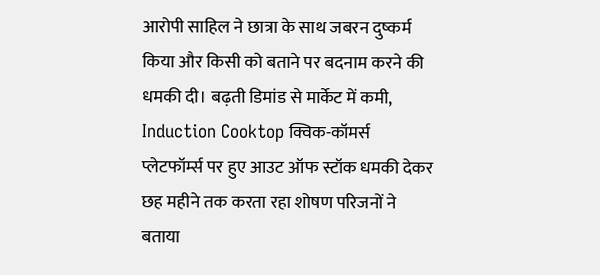आरोपी साहिल ने छात्रा के साथ जबरन दुष्कर्म किया और किसी को बताने पर बदनाम करने की धमकी दी। बढ़ती डिमांड से मार्केट में कमी, Induction Cooktop क्विक-कॉमर्स प्लेटफॉर्म्स पर हुए आउट ऑफ स्टॉक धमकी देकर छह महीने तक करता रहा शोषण परिजनों ने बताया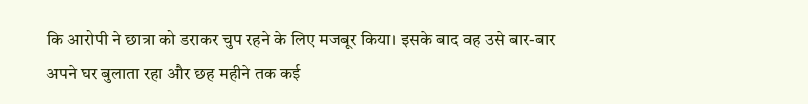कि आरोपी ने छात्रा को डराकर चुप रहने के लिए मजबूर किया। इसके बाद वह उसे बार-बार अपने घर बुलाता रहा और छह महीने तक कई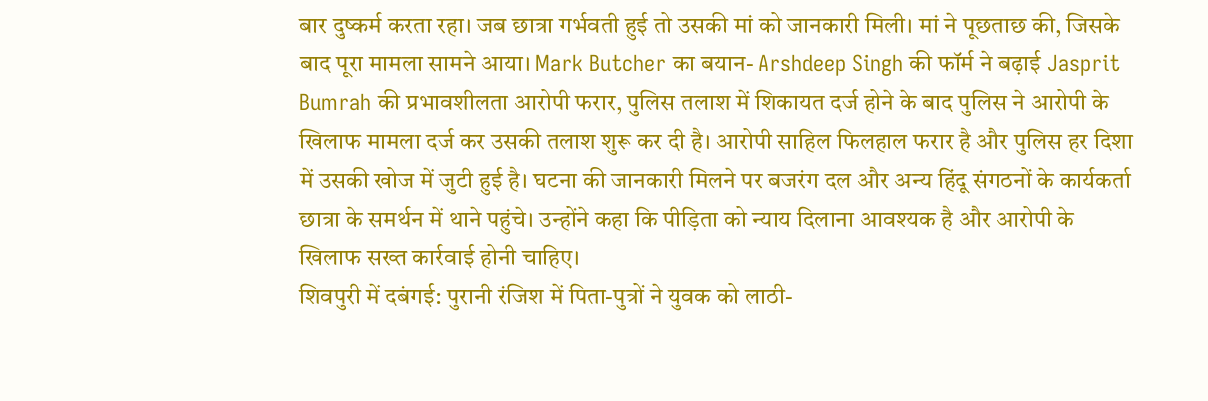बार दुष्कर्म करता रहा। जब छात्रा गर्भवती हुई तो उसकी मां को जानकारी मिली। मां ने पूछताछ की, जिसके बाद पूरा मामला सामने आया। Mark Butcher का बयान- Arshdeep Singh की फॉर्म ने बढ़ाई Jasprit Bumrah की प्रभावशीलता आरोपी फरार, पुलिस तलाश में शिकायत दर्ज होने के बाद पुलिस ने आरोपी के खिलाफ मामला दर्ज कर उसकी तलाश शुरू कर दी है। आरोपी साहिल फिलहाल फरार है और पुलिस हर दिशा में उसकी खोज में जुटी हुई है। घटना की जानकारी मिलने पर बजरंग दल और अन्य हिंदू संगठनों के कार्यकर्ता छात्रा के समर्थन में थाने पहुंचे। उन्होंने कहा कि पीड़िता को न्याय दिलाना आवश्यक है और आरोपी के खिलाफ सख्त कार्रवाई होनी चाहिए।
शिवपुरी में दबंगई: पुरानी रंजिश में पिता-पुत्रों ने युवक को लाठी-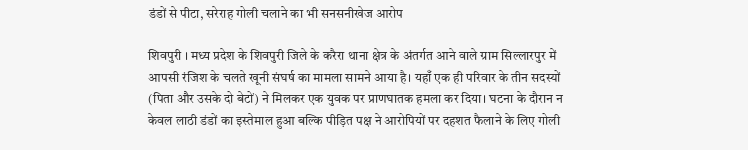डंडों से पीटा, सरेराह गोली चलाने का भी सनसनीखेज आरोप

शिवपुरी । मध्य प्रदेश के शिवपुरी जिले के करैरा थाना क्षेत्र के अंतर्गत आने वाले ग्राम सिल्लारपुर में आपसी रंजिश के चलते खूनी संघर्ष का मामला सामने आया है। यहाँ एक ही परिवार के तीन सदस्यों (पिता और उसके दो बेटों) ने मिलकर एक युवक पर प्राणघातक हमला कर दिया। घटना के दौरान न केवल लाठी डंडों का इस्तेमाल हुआ बल्कि पीड़ित पक्ष ने आरोपियों पर दहशत फैलाने के लिए गोली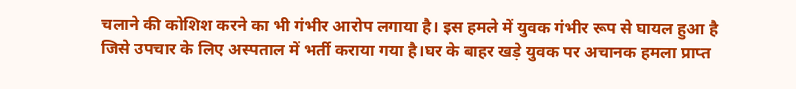चलाने की कोशिश करने का भी गंभीर आरोप लगाया है। इस हमले में युवक गंभीर रूप से घायल हुआ है जिसे उपचार के लिए अस्पताल में भर्ती कराया गया है।घर के बाहर खड़े युवक पर अचानक हमला प्राप्त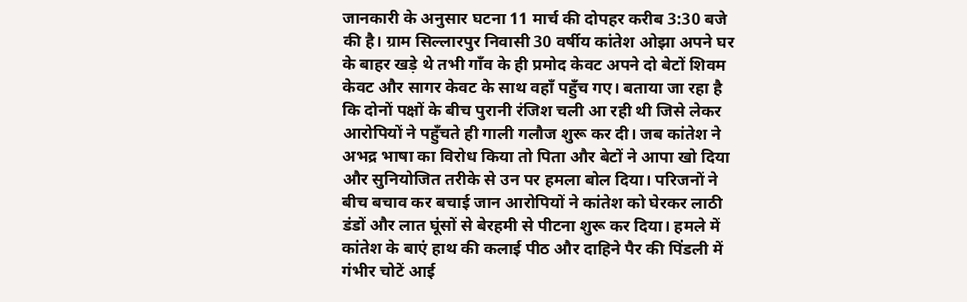जानकारी के अनुसार घटना 11 मार्च की दोपहर करीब 3:30 बजे की है। ग्राम सिल्लारपुर निवासी 30 वर्षीय कांतेश ओझा अपने घर के बाहर खड़े थे तभी गाँव के ही प्रमोद केवट अपने दो बेटों शिवम केवट और सागर केवट के साथ वहाँ पहुँच गए। बताया जा रहा है कि दोनों पक्षों के बीच पुरानी रंजिश चली आ रही थी जिसे लेकर आरोपियों ने पहुँचते ही गाली गलौज शुरू कर दी। जब कांतेश ने अभद्र भाषा का विरोध किया तो पिता और बेटों ने आपा खो दिया और सुनियोजित तरीके से उन पर हमला बोल दिया। परिजनों ने बीच बचाव कर बचाई जान आरोपियों ने कांतेश को घेरकर लाठी डंडों और लात घूंसों से बेरहमी से पीटना शुरू कर दिया। हमले में कांतेश के बाएं हाथ की कलाई पीठ और दाहिने पैर की पिंडली में गंभीर चोटें आई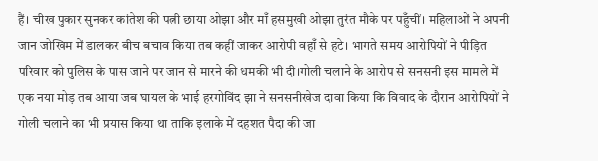हैं। चीख पुकार सुनकर कांतेश की पत्नी छाया ओझा और माँ हसमुखी ओझा तुरंत मौके पर पहुँचीं। महिलाओं ने अपनी जान जोखिम में डालकर बीच बचाव किया तब कहीं जाकर आरोपी वहाँ से हटे। भागते समय आरोपियों ने पीड़ित परिवार को पुलिस के पास जाने पर जान से मारने की धमकी भी दी।गोली चलाने के आरोप से सनसनी इस मामले में एक नया मोड़ तब आया जब घायल के भाई हरगोविंद झा ने सनसनीखेज दावा किया कि विवाद के दौरान आरोपियों ने गोली चलाने का भी प्रयास किया था ताकि इलाके में दहशत पैदा की जा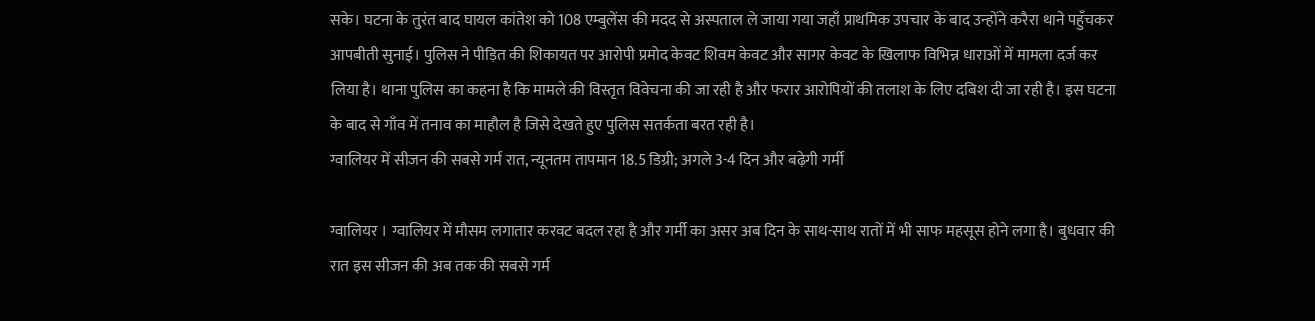सके। घटना के तुरंत बाद घायल कांतेश को 108 एम्बुलेंस की मदद से अस्पताल ले जाया गया जहाँ प्राथमिक उपचार के बाद उन्होंने करैरा थाने पहुँचकर आपबीती सुनाई। पुलिस ने पीड़ित की शिकायत पर आरोपी प्रमोद केवट शिवम केवट और सागर केवट के खिलाफ विभिन्न धाराओं में मामला दर्ज कर लिया है। थाना पुलिस का कहना है कि मामले की विस्तृत विवेचना की जा रही है और फरार आरोपियों की तलाश के लिए दबिश दी जा रही है। इस घटना के बाद से गाँव में तनाव का माहौल है जिसे देखते हुए पुलिस सतर्कता बरत रही है।
ग्वालियर में सीजन की सबसे गर्म रात, न्यूनतम तापमान 18.5 डिग्री; अगले 3-4 दिन और बढ़ेगी गर्मी

ग्वालियर । ग्वालियर में मौसम लगातार करवट बदल रहा है और गर्मी का असर अब दिन के साथ-साथ रातों में भी साफ महसूस होने लगा है। बुधवार की रात इस सीजन की अब तक की सबसे गर्म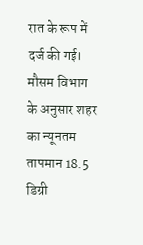रात के रूप में दर्ज की गई। मौसम विभाग के अनुसार शहर का न्यूनतम तापमान 18.5 डिग्री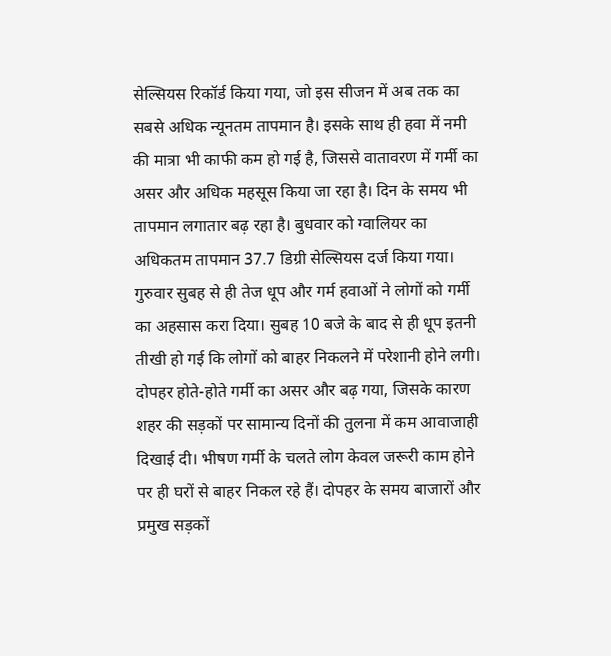सेल्सियस रिकॉर्ड किया गया, जो इस सीजन में अब तक का सबसे अधिक न्यूनतम तापमान है। इसके साथ ही हवा में नमी की मात्रा भी काफी कम हो गई है, जिससे वातावरण में गर्मी का असर और अधिक महसूस किया जा रहा है। दिन के समय भी तापमान लगातार बढ़ रहा है। बुधवार को ग्वालियर का अधिकतम तापमान 37.7 डिग्री सेल्सियस दर्ज किया गया। गुरुवार सुबह से ही तेज धूप और गर्म हवाओं ने लोगों को गर्मी का अहसास करा दिया। सुबह 10 बजे के बाद से ही धूप इतनी तीखी हो गई कि लोगों को बाहर निकलने में परेशानी होने लगी। दोपहर होते-होते गर्मी का असर और बढ़ गया, जिसके कारण शहर की सड़कों पर सामान्य दिनों की तुलना में कम आवाजाही दिखाई दी। भीषण गर्मी के चलते लोग केवल जरूरी काम होने पर ही घरों से बाहर निकल रहे हैं। दोपहर के समय बाजारों और प्रमुख सड़कों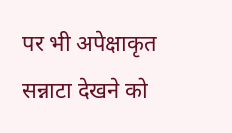पर भी अपेक्षाकृत सन्नाटा देखने को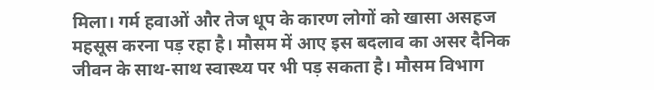मिला। गर्म हवाओं और तेज धूप के कारण लोगों को खासा असहज महसूस करना पड़ रहा है। मौसम में आए इस बदलाव का असर दैनिक जीवन के साथ-साथ स्वास्थ्य पर भी पड़ सकता है। मौसम विभाग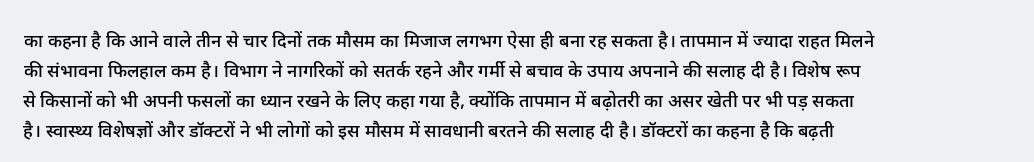का कहना है कि आने वाले तीन से चार दिनों तक मौसम का मिजाज लगभग ऐसा ही बना रह सकता है। तापमान में ज्यादा राहत मिलने की संभावना फिलहाल कम है। विभाग ने नागरिकों को सतर्क रहने और गर्मी से बचाव के उपाय अपनाने की सलाह दी है। विशेष रूप से किसानों को भी अपनी फसलों का ध्यान रखने के लिए कहा गया है, क्योंकि तापमान में बढ़ोतरी का असर खेती पर भी पड़ सकता है। स्वास्थ्य विशेषज्ञों और डॉक्टरों ने भी लोगों को इस मौसम में सावधानी बरतने की सलाह दी है। डॉक्टरों का कहना है कि बढ़ती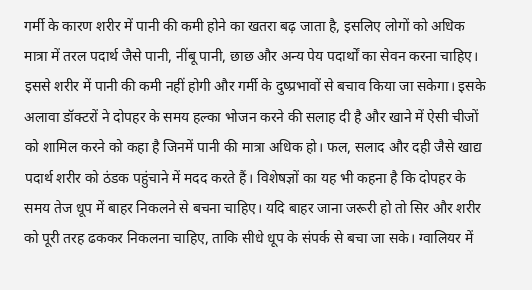गर्मी के कारण शरीर में पानी की कमी होने का खतरा बढ़ जाता है, इसलिए लोगों को अधिक मात्रा में तरल पदार्थ जैसे पानी, नींबू पानी, छाछ और अन्य पेय पदार्थों का सेवन करना चाहिए। इससे शरीर में पानी की कमी नहीं होगी और गर्मी के दुष्प्रभावों से बचाव किया जा सकेगा। इसके अलावा डॉक्टरों ने दोपहर के समय हल्का भोजन करने की सलाह दी है और खाने में ऐसी चीजों को शामिल करने को कहा है जिनमें पानी की मात्रा अधिक हो। फल, सलाद और दही जैसे खाद्य पदार्थ शरीर को ठंडक पहुंचाने में मदद करते हैं। विशेषज्ञों का यह भी कहना है कि दोपहर के समय तेज धूप में बाहर निकलने से बचना चाहिए। यदि बाहर जाना जरूरी हो तो सिर और शरीर को पूरी तरह ढककर निकलना चाहिए, ताकि सीधे धूप के संपर्क से बचा जा सके। ग्वालियर में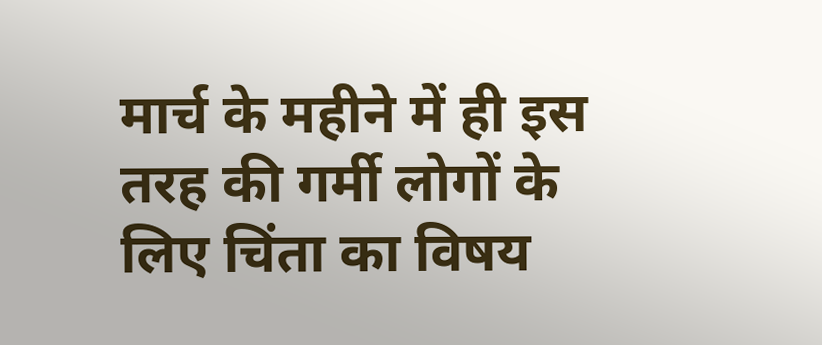मार्च के महीने में ही इस तरह की गर्मी लोगों के लिए चिंता का विषय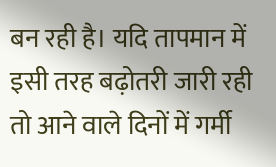बन रही है। यदि तापमान में इसी तरह बढ़ोतरी जारी रही तो आने वाले दिनों में गर्मी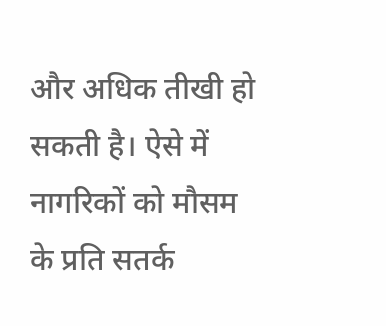और अधिक तीखी हो सकती है। ऐसे में नागरिकों को मौसम के प्रति सतर्क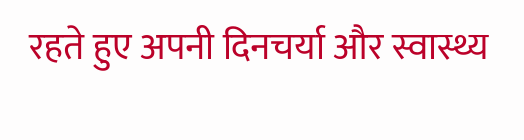रहते हुए अपनी दिनचर्या और स्वास्थ्य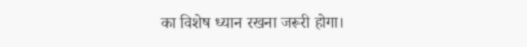का विशेष ध्यान रखना जरूरी होगा।